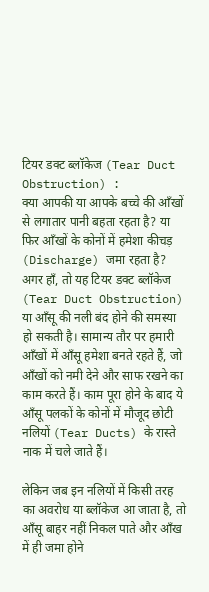टियर डक्ट ब्लॉकेज (Tear Duct Obstruction) :
क्या आपकी या आपके बच्चे की आँखों से लगातार पानी बहता रहता है? या फिर आँखों के कोनों में हमेशा कीचड़ (Discharge) जमा रहता है? अगर हाँ, तो यह टियर डक्ट ब्लॉकेज (Tear Duct Obstruction) या आँसू की नली बंद होने की समस्या हो सकती है। सामान्य तौर पर हमारी आँखों में आँसू हमेशा बनते रहते हैं, जो आँखों को नमी देने और साफ रखने का काम करते हैं। काम पूरा होने के बाद ये आँसू पलकों के कोनों में मौजूद छोटी नलियों (Tear Ducts) के रास्ते नाक में चले जाते हैं।

लेकिन जब इन नलियों में किसी तरह का अवरोध या ब्लॉकेज आ जाता है, तो आँसू बाहर नहीं निकल पाते और आँख में ही जमा होने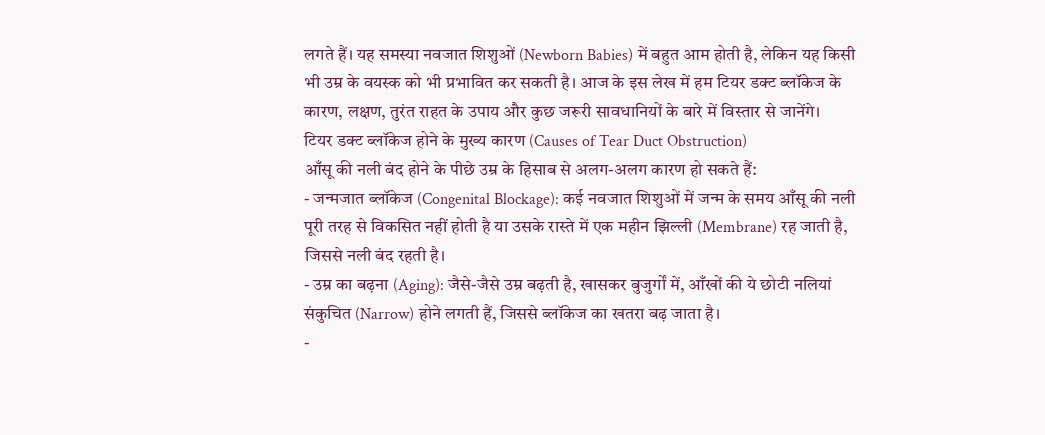लगते हैं। यह समस्या नवजात शिशुओं (Newborn Babies) में बहुत आम होती है, लेकिन यह किसी भी उम्र के वयस्क को भी प्रभावित कर सकती है। आज के इस लेख में हम टियर डक्ट ब्लॉकेज के कारण, लक्षण, तुरंत राहत के उपाय और कुछ जरूरी सावधानियों के बारे में विस्तार से जानेंगे।
टियर डक्ट ब्लॉकेज होने के मुख्य कारण (Causes of Tear Duct Obstruction)
आँसू की नली बंद होने के पीछे उम्र के हिसाब से अलग-अलग कारण हो सकते हैं:
- जन्मजात ब्लॉकेज (Congenital Blockage): कई नवजात शिशुओं में जन्म के समय आँसू की नली पूरी तरह से विकसित नहीं होती है या उसके रास्ते में एक महीन झिल्ली (Membrane) रह जाती है, जिससे नली बंद रहती है।
- उम्र का बढ़ना (Aging): जैसे-जैसे उम्र बढ़ती है, खासकर बुजुर्गों में, आँखों की ये छोटी नलियां संकुचित (Narrow) होने लगती हैं, जिससे ब्लॉकेज का खतरा बढ़ जाता है।
-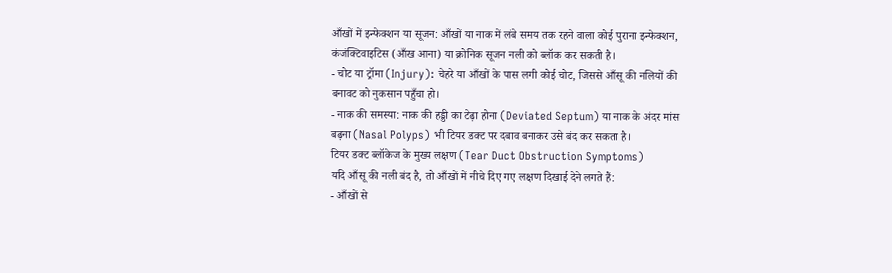आँखों में इन्फेक्शन या सूजन: आँखों या नाक में लंबे समय तक रहने वाला कोई पुराना इन्फेक्शन, कंजंक्टिवाइटिस (आँख आना) या क्रोनिक सूजन नली को ब्लॉक कर सकती है।
- चोट या ट्रॉमा (Injury): चेहरे या आँखों के पास लगी कोई चोट, जिससे आँसू की नलियों की बनावट को नुकसान पहुँचा हो।
- नाक की समस्या: नाक की हड्डी का टेढ़ा होना (Deviated Septum) या नाक के अंदर मांस बढ़ना (Nasal Polyps) भी टियर डक्ट पर दबाव बनाकर उसे बंद कर सकता है।
टियर डक्ट ब्लॉकेज के मुख्य लक्षण (Tear Duct Obstruction Symptoms)
यदि आँसू की नली बंद है, तो आँखों में नीचे दिए गए लक्षण दिखाई देने लगते हैं:
- आँखों से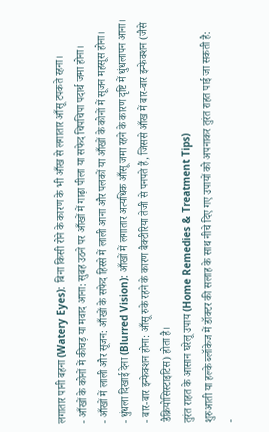लगातार पानी बहना (Watery Eyes): बिना किसी रोने के कारण के भी आँख से लगातार आँसू टपकते रहना।
- आँखों के कोनों में कीचड़ या मवाद आना: सुबह उठने पर आँखों में गाढ़ा पीला या सफेद चिपचिपा पदार्थ जमा होना।
- आँखों में लाली और सूजन: आँखों के सफेद हिस्से में लाली आना और पलकों या आँखों के कोनों में सूजन महसूस होना।
- धुंधला दिखाई देना (Blurred Vision): आँखों में लगातार अत्यधिक आँसू जमा रहने के कारण दृष्टि में धुंधलापन आना।
- बार-बार इन्फेक्शन होना: आँसू रुके रहने के कारण बैक्टीरिया तेजी से पनपते हैं, जिससे आँख में बार-बार इन्फेक्शन (जैसे डैक्रियोसिस्टाइटिस) होता है।
तुरंत राहत के आसान घरेलू उपाय (Home Remedies & Treatment Tips)
शुरुआती या हल्के ब्लॉकेज में डॉक्टर की सलाह के साथ नीचे दिए गए उपायों को अपनाकर तुरंत राहत पाई जा सकती है:
-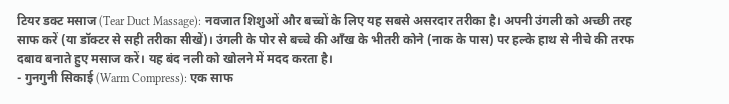टियर डक्ट मसाज (Tear Duct Massage): नवजात शिशुओं और बच्चों के लिए यह सबसे असरदार तरीका है। अपनी उंगली को अच्छी तरह साफ करें (या डॉक्टर से सही तरीका सीखें)। उंगली के पोर से बच्चे की आँख के भीतरी कोने (नाक के पास) पर हल्के हाथ से नीचे की तरफ दबाव बनाते हुए मसाज करें। यह बंद नली को खोलने में मदद करता है।
- गुनगुनी सिकाई (Warm Compress): एक साफ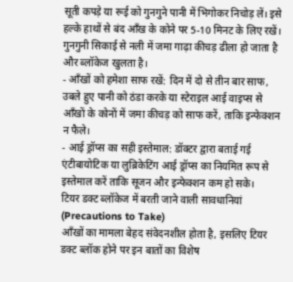सूती कपड़े या रूई को गुनगुने पानी में भिगोकर निचोड़ लें। इसे हल्के हाथों से बंद आँख के कोने पर 5-10 मिनट के लिए रखें। गुनगुनी सिकाई से नली में जमा गाढ़ा कीचड़ ढीला हो जाता है और ब्लॉकेज खुलता है।
- आँखों को हमेशा साफ रखें: दिन में दो से तीन बार साफ, उबले हुए पानी को ठंडा करके या स्टेराइल आई वाइप्स से आँखों के कोनों में जमा कीचड़ को साफ करें, ताकि इन्फेक्शन न फैले।
- आई ड्रॉप्स का सही इस्तेमाल: डॉक्टर द्वारा बताई गई एंटीबायोटिक या लुब्रिकेटिंग आई ड्रॉप्स का नियमित रूप से इस्तेमाल करें ताकि सूजन और इन्फेक्शन कम हो सके।
टियर डक्ट ब्लॉकेज में बरती जाने वाली सावधानियां (Precautions to Take)
आँखों का मामला बेहद संवेदनशील होता है, इसलिए टियर डक्ट ब्लॉक होने पर इन बातों का विशेष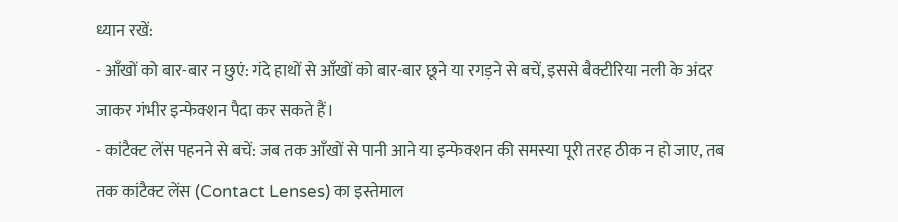ध्यान रखें:
- आँखों को बार-बार न छुएं: गंदे हाथों से आँखों को बार-बार छूने या रगड़ने से बचें, इससे बैक्टीरिया नली के अंदर जाकर गंभीर इन्फेक्शन पैदा कर सकते हैं।
- कांटैक्ट लेंस पहनने से बचें: जब तक आँखों से पानी आने या इन्फेक्शन की समस्या पूरी तरह ठीक न हो जाए, तब तक कांटैक्ट लेंस (Contact Lenses) का इस्तेमाल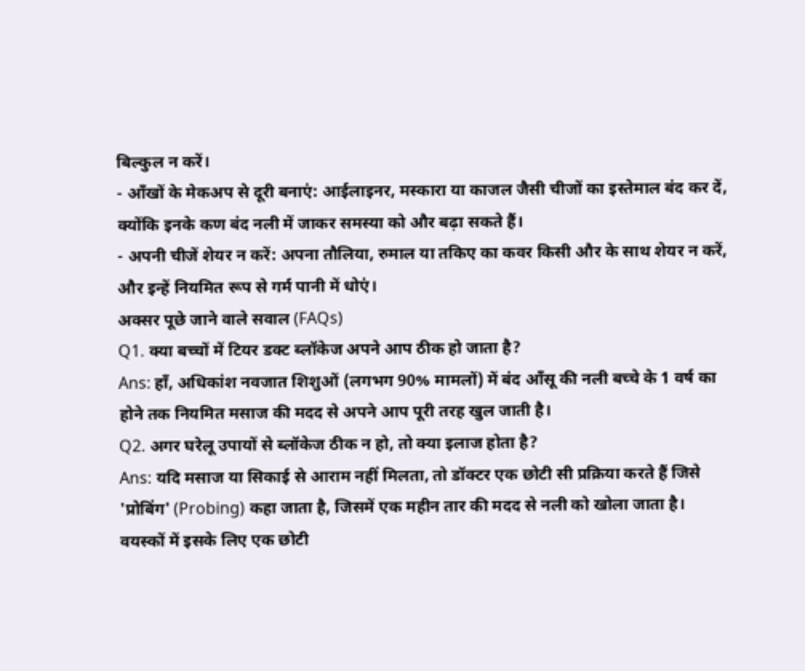बिल्कुल न करें।
- आँखों के मेकअप से दूरी बनाएं: आईलाइनर, मस्कारा या काजल जैसी चीजों का इस्तेमाल बंद कर दें, क्योंकि इनके कण बंद नली में जाकर समस्या को और बढ़ा सकते हैं।
- अपनी चीजें शेयर न करें: अपना तौलिया, रुमाल या तकिए का कवर किसी और के साथ शेयर न करें, और इन्हें नियमित रूप से गर्म पानी में धोएं।
अक्सर पूछे जाने वाले सवाल (FAQs)
Q1. क्या बच्चों में टियर डक्ट ब्लॉकेज अपने आप ठीक हो जाता है?
Ans: हाँ, अधिकांश नवजात शिशुओं (लगभग 90% मामलों) में बंद आँसू की नली बच्चे के 1 वर्ष का होने तक नियमित मसाज की मदद से अपने आप पूरी तरह खुल जाती है।
Q2. अगर घरेलू उपायों से ब्लॉकेज ठीक न हो, तो क्या इलाज होता है?
Ans: यदि मसाज या सिकाई से आराम नहीं मिलता, तो डॉक्टर एक छोटी सी प्रक्रिया करते हैं जिसे 'प्रोबिंग' (Probing) कहा जाता है, जिसमें एक महीन तार की मदद से नली को खोला जाता है। वयस्कों में इसके लिए एक छोटी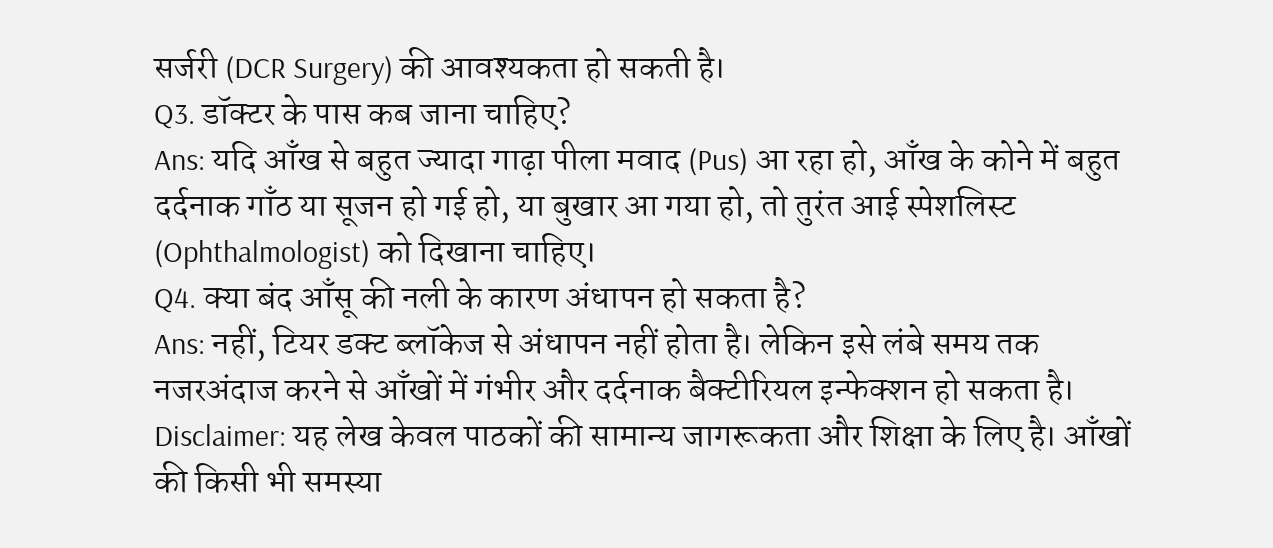सर्जरी (DCR Surgery) की आवश्यकता हो सकती है।
Q3. डॉक्टर के पास कब जाना चाहिए?
Ans: यदि आँख से बहुत ज्यादा गाढ़ा पीला मवाद (Pus) आ रहा हो, आँख के कोने में बहुत दर्दनाक गाँठ या सूजन हो गई हो, या बुखार आ गया हो, तो तुरंत आई स्पेशलिस्ट (Ophthalmologist) को दिखाना चाहिए।
Q4. क्या बंद आँसू की नली के कारण अंधापन हो सकता है?
Ans: नहीं, टियर डक्ट ब्लॉकेज से अंधापन नहीं होता है। लेकिन इसे लंबे समय तक नजरअंदाज करने से आँखों में गंभीर और दर्दनाक बैक्टीरियल इन्फेक्शन हो सकता है।
Disclaimer: यह लेख केवल पाठकों की सामान्य जागरूकता और शिक्षा के लिए है। आँखों की किसी भी समस्या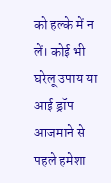को हल्के में न लें। कोई भी घरेलू उपाय या आई ड्रॉप आजमाने से पहले हमेशा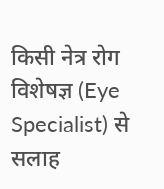किसी नेत्र रोग विशेषज्ञ (Eye Specialist) से सलाह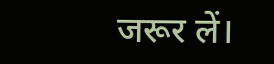जरूर लें।